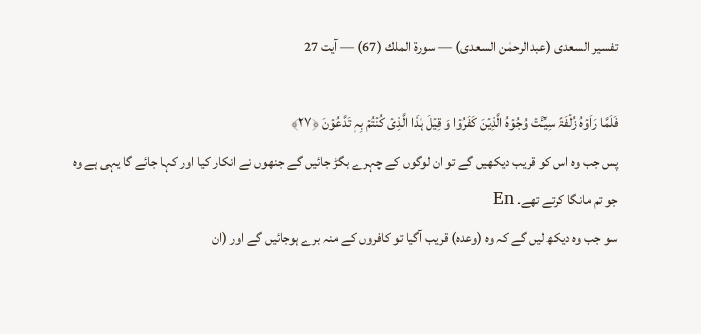تفسیر السعدی (عبدالرحمٰن السعدی) — سورۃ الملك (67) — آیت 27

فَلَمَّا رَاَوۡہُ زُلۡفَۃً سِیۡٓـَٔتۡ وُجُوۡہُ الَّذِیۡنَ کَفَرُوۡا وَ قِیۡلَ ہٰذَا الَّذِیۡ کُنۡتُمۡ بِہٖ تَدَّعُوۡنَ ﴿۲۷﴾
پس جب وہ اس کو قریب دیکھیں گے تو ان لوگوں کے چہرے بگڑ جائیں گے جنھوں نے انکار کیا اور کہا جائے گا یہی ہے وہ جو تم مانگا کرتے تھے۔ En
سو جب وہ دیکھ لیں گے کہ وہ (وعدہ) قریب آگیا تو کافروں کے منہ برے ہوجائیں گے اور (ان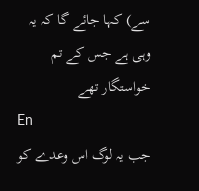سے) کہا جائے گا کہ یہ وہی ہے جس کے تم خواستگار تھے
En
جب یہ لوگ اس وعدے کو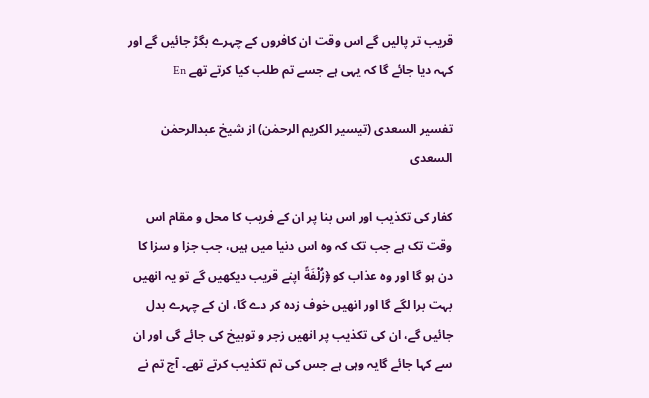قریب تر پالیں گے اس وقت ان کافروں کے چہرے بگڑ جائیں گے اور کہہ دیا جائے گا کہ یہی ہے جسے تم طلب کیا کرتے تھے En

تفسیر السعدی (تیسیر الکریم الرحمٰن) از شیخ عبدالرحمٰن السعدی

کفار کی تکذیب اور اس بنا پر ان کے فریب کا محل و مقام اس وقت تک ہے جب تک کہ وہ اس دنیا میں ہیں، جب جزا و سزا کا دن ہو گا اور وہ عذاب کو ﴿زُلْفَةً اپنے قریب دیکھیں گے تو یہ انھیں بہت برا لگے گا اور انھیں خوف زدہ کر دے گا، ان کے چہرے بدل جائیں گے، ان کی تکذیب پر انھیں زجر و توبیخ کی جائے گی اور ان سے کہا جائے گایہ وہی ہے جس کی تم تکذیب کرتے تھے۔ آج تم نے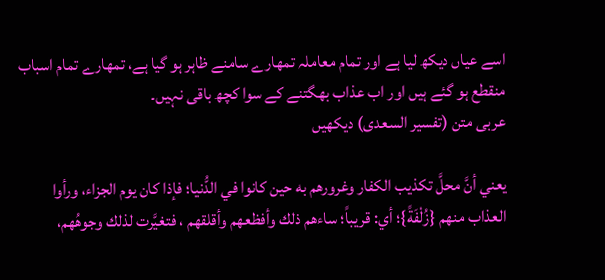اسے عیاں دیکھ لیا ہے اور تمام معاملہ تمھارے سامنے ظاہر ہو گیا ہے، تمھارے تمام اسباب منقطع ہو گئے ہیں اور اب عذاب بھگتنے کے سوا کچھ باقی نہیں۔
عربی متن (تفسیر السعدی) دیکھیں

يعني أنَّ محلَّ تكذيب الكفار وغرورهم به حين كانوا في الدُّنيا؛ فإذا كان يوم الجزاء، ورأوا العذاب منهم {زُلْفَةً}؛ أي: قريباً؛ ساءهم ذلك وأفظعهم وأقلقهم ، فتغيَّرت لذلك وجوهُهم،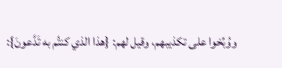ووُبِّخوا على تكذيبهم، وقيل لهم: {هذا الذي كنتُم به تَدَّعونَ}: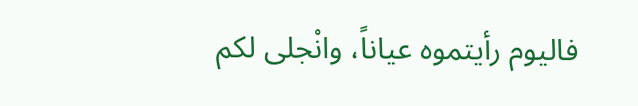فاليوم رأيتموه عياناً، وانْجلى لكم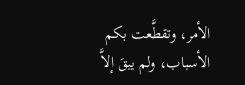الأمر، وتقطَّعت بكم الأسباب، ولم يبقَ إلاَّ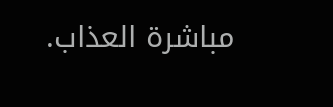مباشرة العذاب.